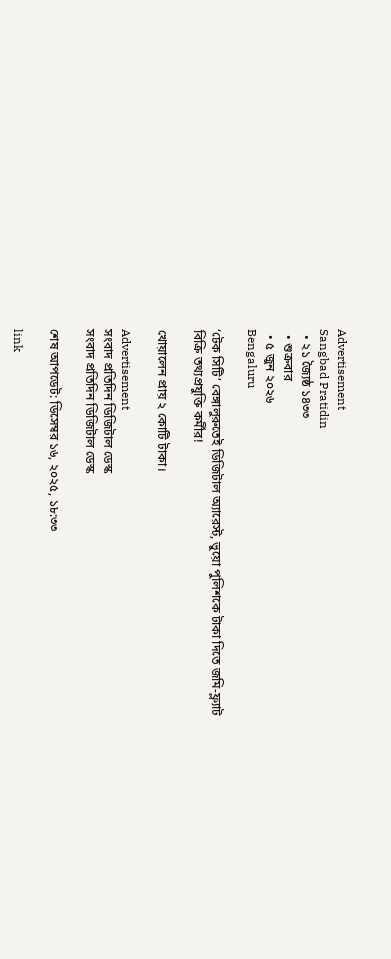Advertisement
Sangbad Pratidin
  • ২১ জ্যৈষ্ঠ ১৪৩৩
  • শুক্রবার
  • ৫ জুন ২০২৬
Bengaluru

‘টেক সিটি’ বেঙ্গালুরুতেই ডিজিটাল অ্যারেস্ট, ভুয়ো পুলিশকে টাকা দিতে জমি-ফ্ল্যাট বিক্রি তথ্যপ্রযুক্তি কর্মীর!

খোয়ালেন প্রায় ২ কোটি টাকা।

Advertisement
সংবাদ প্রতিদিন ডিজিটাল ডেস্ক
সংবাদ প্রতিদিন ডিজিটাল ডেস্ক

শেষ আপডেট: ডিসেম্বর ১৬, ২০২৫, ১৮:৩৩

link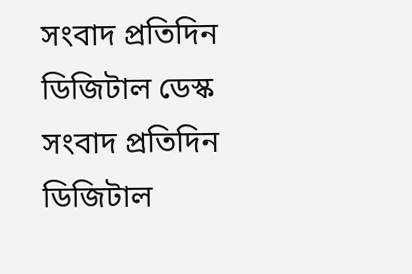সংবাদ প্রতিদিন ডিজিটাল ডেস্ক
সংবাদ প্রতিদিন ডিজিটাল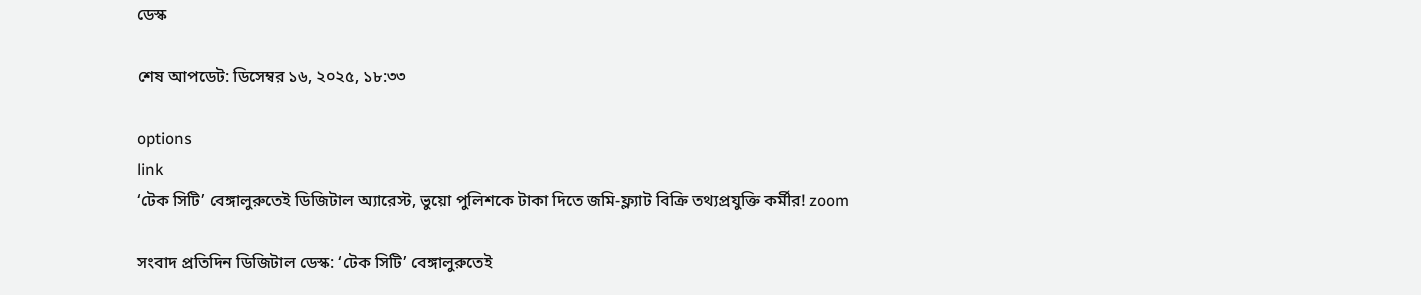ডেস্ক

শেষ আপডেট: ডিসেম্বর ১৬, ২০২৫, ১৮:৩৩

options
link
‘টেক সিটি’ বেঙ্গালুরুতেই ডিজিটাল অ্যারেস্ট, ভুয়ো পুলিশকে টাকা দিতে জমি-ফ্ল্যাট বিক্রি তথ্যপ্রযুক্তি কর্মীর! zoom

সংবাদ প্রতিদিন ডিজিটাল ডেস্ক: ‘টেক সিটি’ বেঙ্গালুরুতেই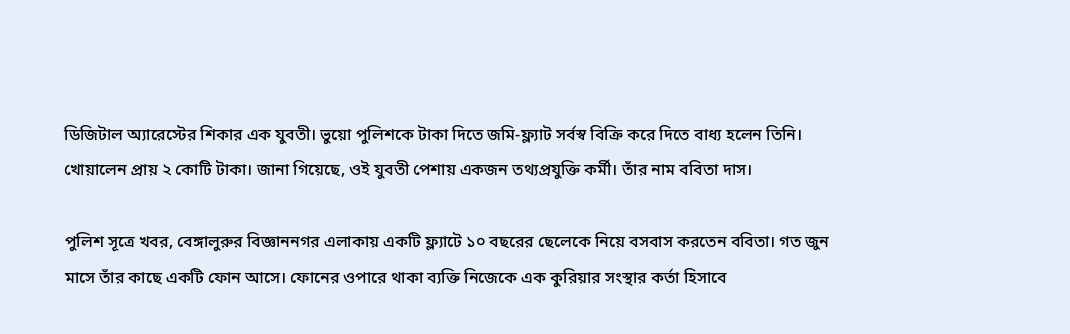ডিজিটাল অ্যারেস্টের শিকার এক যুবতী। ভুয়ো পুলিশকে টাকা দিতে জমি-ফ্ল্যাট সর্বস্ব বিক্রি করে দিতে বাধ্য হলেন তিনি। খোয়ালেন প্রায় ২ কোটি টাকা। জানা গিয়েছে, ওই যুবতী পেশায় একজন তথ্যপ্রযুক্তি কর্মী। তাঁর নাম ববিতা দাস।

পুলিশ সূত্রে খবর, বেঙ্গালুরুর বিজ্ঞাননগর এলাকায় একটি ফ্ল্যাটে ১০ বছরের ছেলেকে নিয়ে বসবাস করতেন ববিতা। গত জুন মাসে তাঁর কাছে একটি ফোন আসে। ফোনের ওপারে থাকা ব্যক্তি নিজেকে এক কুরিয়ার সংস্থার কর্তা হিসাবে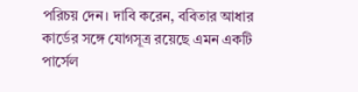পরিচয় দেন। দাবি করেন, ববিতার আধার কার্ডের সঙ্গে যোগসূত্র রয়েছে এমন একটি পার্সেল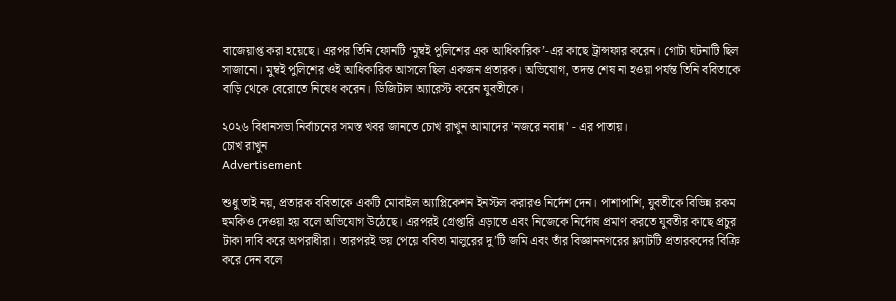বাজেয়াপ্ত করা হয়েছে। এরপর তিনি ফোনটি ‘মুম্বই পুলিশের এক আধিকারিক’-এর কাছে ট্রান্সফার করেন। গোটা ঘটনাটি ছিল সাজানো। মুম্বই পুলিশের ওই আধিকারিক আসলে ছিল একজন প্রতারক। অভিযোগ, তদন্ত শেষ না হওয়া পর্যন্ত তিনি ববিতাকে বাড়ি থেকে বেরোতে নিষেধ করেন। ডিজিটাল অ্যারেস্ট করেন যুবতীকে।

২০২৬ বিধানসভা নির্বাচনের সমস্ত খবর জানতে চোখ রাখুন আমাদের 'নজরে নবান্ন' - এর পাতায়।
চোখ রাখুন
Advertisement

শুধু তাই নয়, প্রতারক ববিতাকে একটি মোবাইল অ্যাপ্লিকেশন ইনস্টল করারও নির্দেশ দেন। পাশাপাশি, যুবতীকে বিভিন্ন রকম হুমকিও দেওয়া হয় বলে অভিযোগ উঠেছে। এরপরই গ্রেপ্তারি এড়াতে এবং নিজেকে নির্দোষ প্রমাণ করতে যুবতীর কাছে প্রচুর টাকা দাবি করে অপরাধীরা। তারপরই ভয় পেয়ে ববিতা মালুরের দু’টি জমি এবং তাঁর বিজ্ঞাননগরের ফ্ল্যাটটি প্রতারকদের বিক্রি করে দেন বলে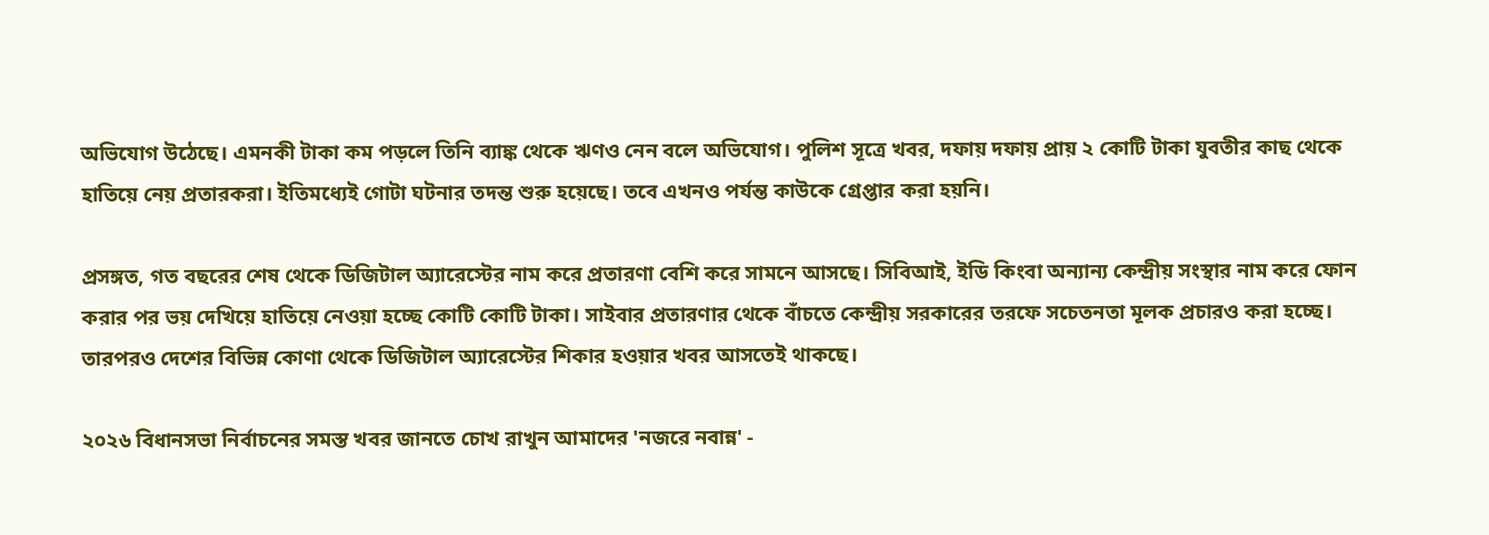অভিযোগ উঠেছে। এমনকী টাকা কম পড়লে তিনি ব্যাঙ্ক থেকে ঋণও নেন বলে অভিযোগ। পুলিশ সূত্রে খবর, দফায় দফায় প্রায় ২ কোটি টাকা যুবতীর কাছ থেকে হাতিয়ে নেয় প্রতারকরা। ইতিমধ্যেই গোটা ঘটনার তদন্ত শুরু হয়েছে। তবে এখনও পর্যন্ত কাউকে গ্রেপ্তার করা হয়নি।

প্রসঙ্গত, গত বছরের শেষ থেকে ডিজিটাল অ্যারেস্টের নাম করে প্রতারণা বেশি করে সামনে আসছে। সিবিআই, ইডি কিংবা অন্যান্য কেন্দ্রীয় সংস্থার নাম করে ফোন করার পর ভয় দেখিয়ে হাতিয়ে নেওয়া হচ্ছে কোটি কোটি টাকা। সাইবার প্রতারণার থেকে বাঁচতে কেন্দ্রীয় সরকারের তরফে সচেতনতা মূলক প্রচারও করা হচ্ছে। তারপরও দেশের বিভিন্ন কোণা থেকে ডিজিটাল অ্যারেস্টের শিকার হওয়ার খবর আসতেই থাকছে।

২০২৬ বিধানসভা নির্বাচনের সমস্ত খবর জানতে চোখ রাখুন আমাদের 'নজরে নবান্ন' -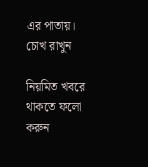এর পাতায়।
চোখ রাখুন

নিয়মিত খবরে থাকতে ফলো করুন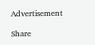Advertisement

Share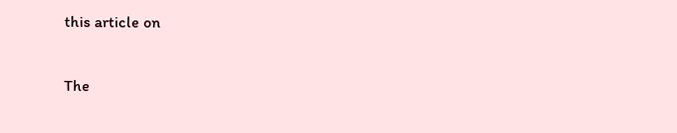this article on

The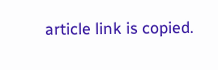article link is copied.